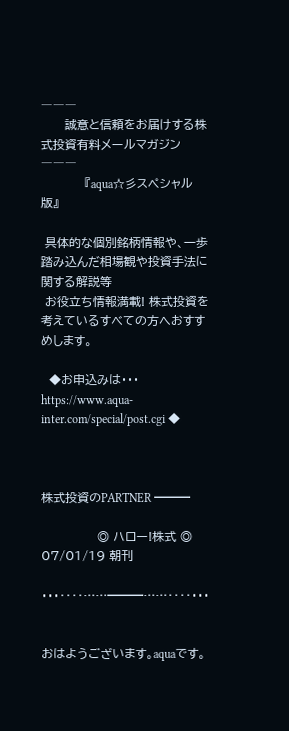―――
      誠意と信頼をお届けする株式投資有料メールマガジン
―――
           『aqua☆彡スペシャル版』

 具体的な個別銘柄情報や、一歩踏み込んだ相場観や投資手法に関する解説等
 お役立ち情報満載! 株式投資を考えているすべての方へおすすめします。

  ◆お申込みは・・・ https://www.aqua-inter.com/special/post.cgi ◆



株式投資のPARTNER ━━━

              ◎ ハロー!株式 ◎        07/01/19 朝刊

・・・‥‥……━━━……‥‥・・・


おはようございます。aquaです。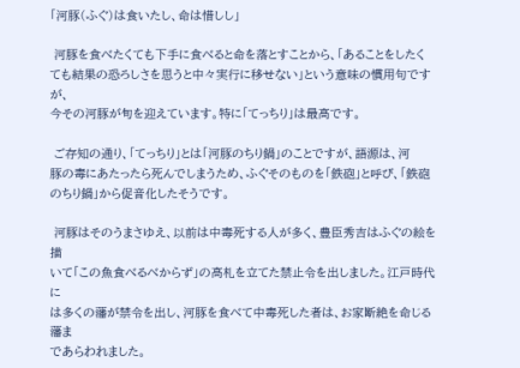「河豚(ふぐ)は食いたし、命は惜しし」

 河豚を食べたくても下手に食べると命を落とすことから、「あることをしたく
ても結果の恐ろしさを思うと中々実行に移せない」という意味の慣用句ですが、
今その河豚が旬を迎えています。特に「てっちり」は最高です。

 ご存知の通り、「てっちり」とは「河豚のちり鍋」のことですが、語源は、河
豚の毒にあたったら死んでしまうため、ふぐそのものを「鉄砲」と呼び、「鉄砲
のちり鍋」から促音化したそうです。

 河豚はそのうまさゆえ、以前は中毒死する人が多く、豊臣秀吉はふぐの絵を描
いて「この魚食べるべからず」の高札を立てた禁止令を出しました。江戸時代に
は多くの藩が禁令を出し、河豚を食べて中毒死した者は、お家断絶を命じる藩ま
であらわれました。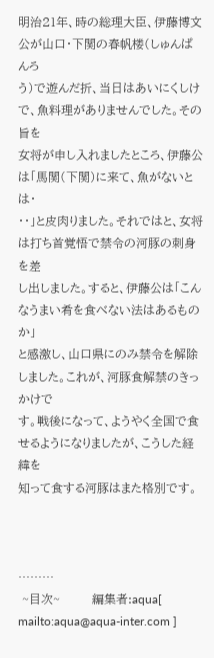明治21年、時の総理大臣、伊藤博文公が山口・下関の春帆楼(しゅんぱんろ
う)で遊んだ折、当日はあいにくしけで、魚料理がありませんでした。その旨を
女将が申し入れましたところ、伊藤公は「馬関(下関)に来て、魚がないとは・
・・」と皮肉りました。それではと、女将は打ち首覚悟で禁令の河豚の刺身を差
し出しました。すると、伊藤公は「こんなうまい肴を食べない法はあるものか」
と感激し、山口県にのみ禁令を解除しました。これが、河豚食解禁のきっかけで
す。戦後になって、ようやく全国で食せるようになりましたが、こうした経緯を
知って食する河豚はまた格別です。



………
 ~目次~        編集者:aqua[ mailto:aqua@aqua-inter.com ]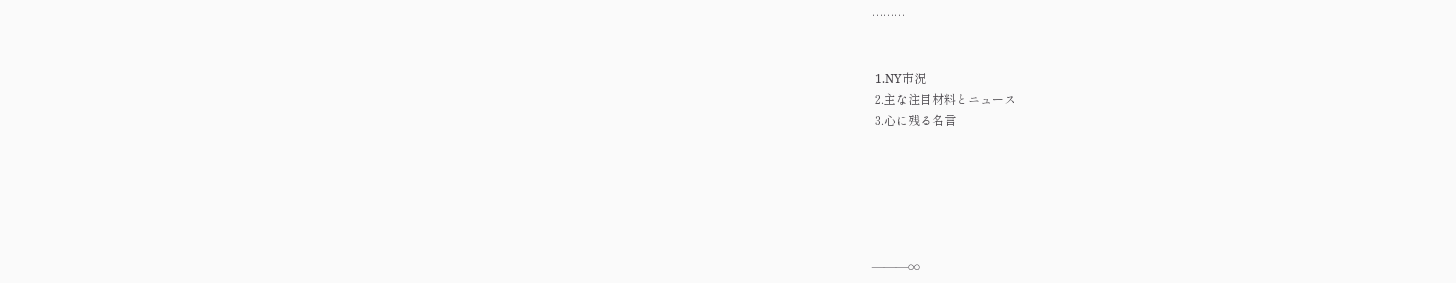………


 1.NY市況
 2.主な注目材料とニュース
 3.心に残る名言






―――∞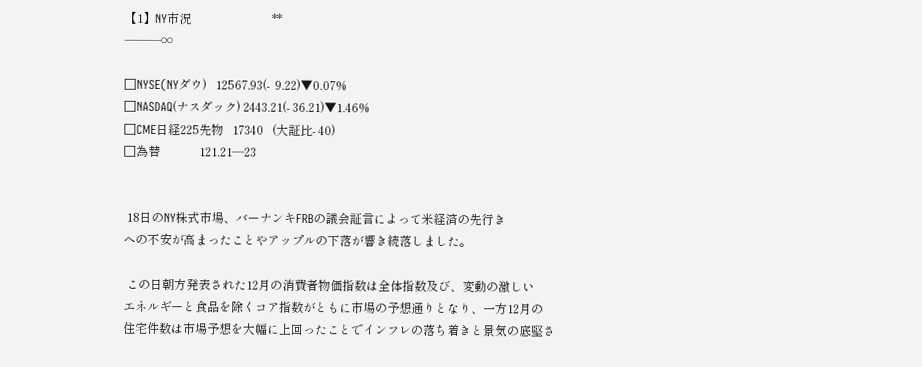【1】NY市況                           **
―――∞

□NYSE(NYダウ)   12567.93(-  9.22)▼0.07%
□NASDAQ(ナスダック) 2443.21(- 36.21)▼1.46%
□CME日経225先物   17340   (大証比- 40)
□為替             121.21―23


 18日のNY株式市場、バーナンキFRBの議会証言によって米経済の先行き
への不安が高まったことやアップルの下落が響き続落しました。

 この日朝方発表された12月の消費者物価指数は全体指数及び、変動の激しい
エネルギーと食品を除くコア指数がともに市場の予想通りとなり、一方12月の
住宅件数は市場予想を大幅に上回ったことでインフレの落ち着きと景気の底堅さ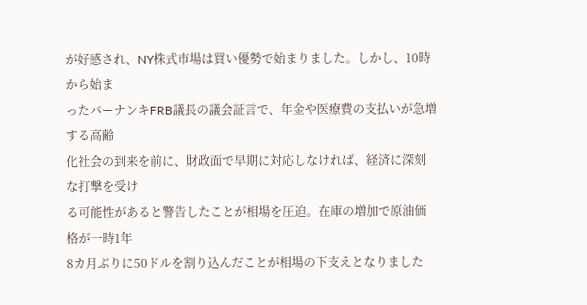が好感され、NY株式市場は買い優勢で始まりました。しかし、10時から始ま
ったバーナンキFRB議長の議会証言で、年金や医療費の支払いが急増する高齢
化社会の到来を前に、財政面で早期に対応しなければ、経済に深刻な打撃を受け
る可能性があると警告したことが相場を圧迫。在庫の増加で原油価格が一時1年
8カ月ぶりに50ドルを割り込んだことが相場の下支えとなりました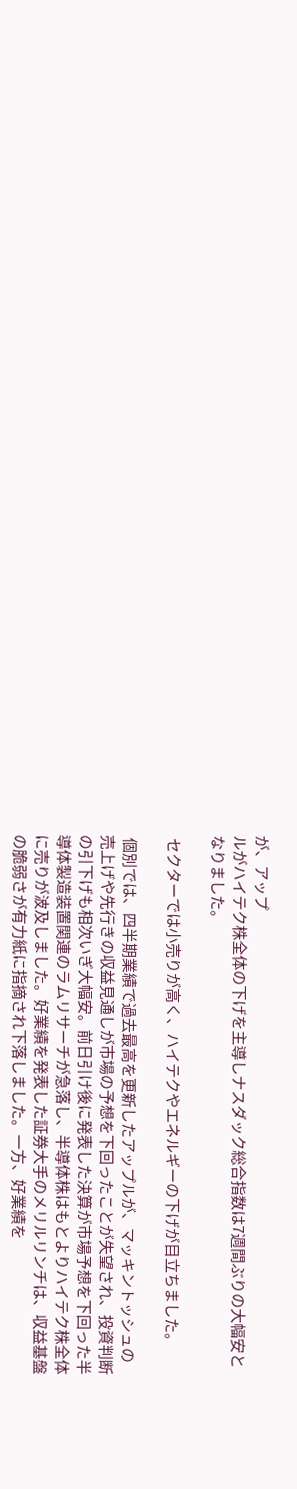が、アップ
ルがハイテク株全体の下げを主導しナスダック総合指数は7週間ぶりの大幅安と
なりました。

 セクターでは小売りが高く、ハイテクやエネルギーの下げが目立ちました。

 個別では、四半期業績で過去最高を更新したアップルが、マッキントッシュの
売上げや先行きの収益見通しが市場の予想を下回ったことが失望され、投資判断
の引下げも相次いぎ大幅安。前日引け後に発表した決算が市場予想を下回った半
導体製造装置関連のラムリサーチが急落し、半導体株はもとよりハイテク株全体
に売りが波及しました。好業績を発表した証券大手のメリルリンチは、収益基盤
の脆弱さが有力紙に指摘され下落しました。一方、好業績を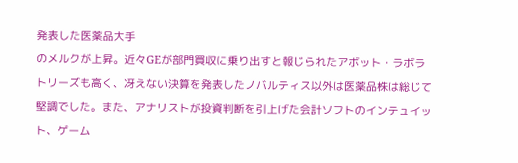発表した医薬品大手
のメルクが上昇。近々GEが部門買収に乗り出すと報じられたアボット・ラボラ
トリーズも高く、冴えない決算を発表したノバルティス以外は医薬品株は総じて
堅調でした。また、アナリストが投資判断を引上げた会計ソフトのインテュイッ
ト、ゲーム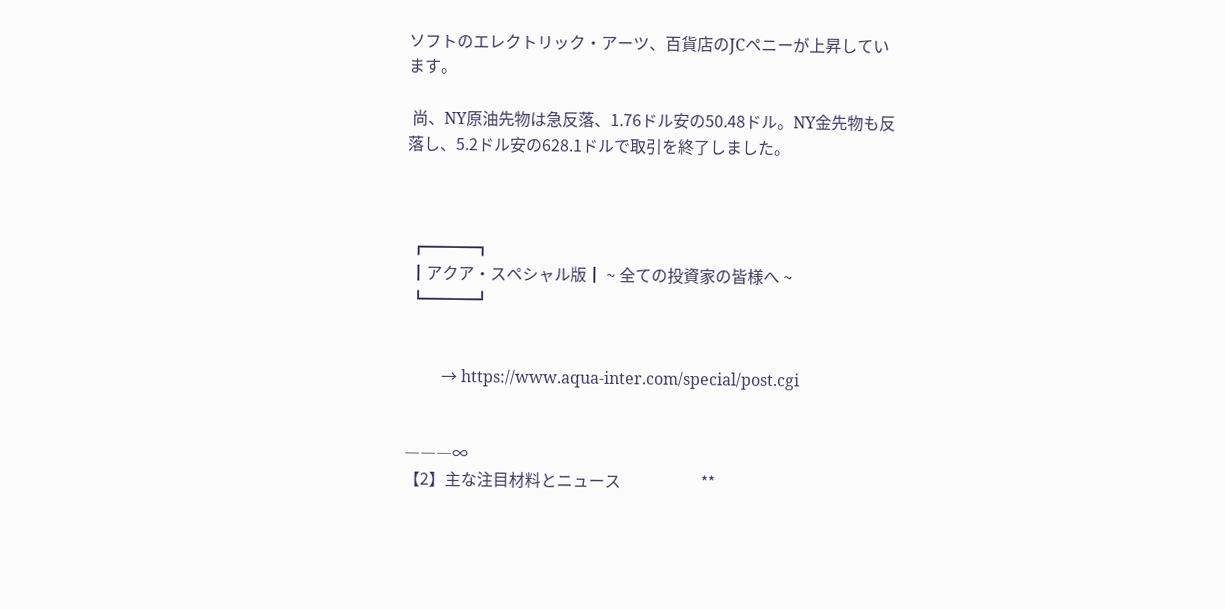ソフトのエレクトリック・アーツ、百貨店のJCペニーが上昇してい
ます。

 尚、NY原油先物は急反落、1.76ドル安の50.48ドル。NY金先物も反
落し、5.2ドル安の628.1ドルで取引を終了しました。



 ┏━━━┓
 ┃アクア・スペシャル版┃ ~ 全ての投資家の皆様へ ~
 ┗━━━┛


         → https://www.aqua-inter.com/special/post.cgi


―――∞
【2】主な注目材料とニュース                    **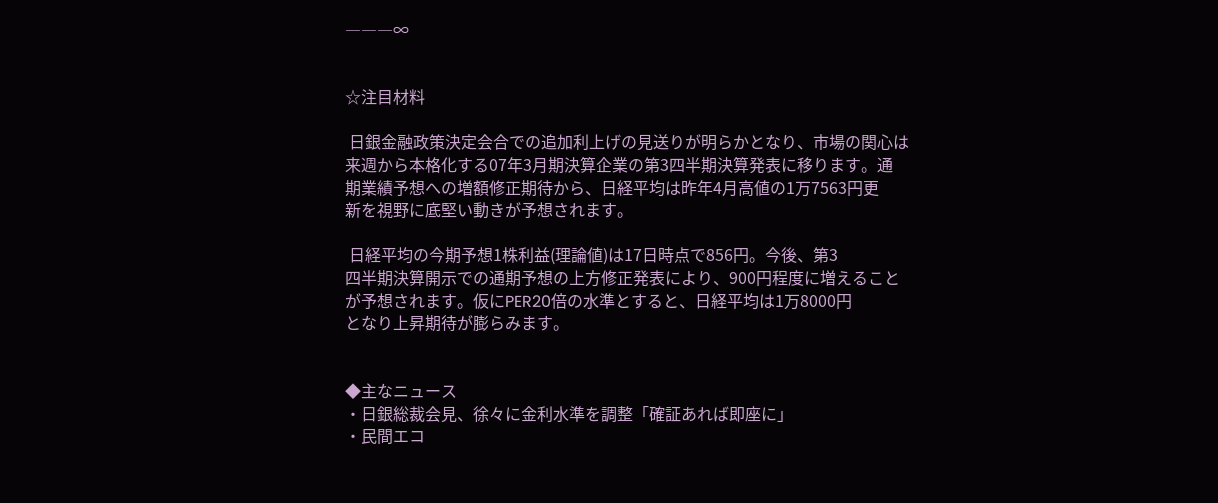―――∞


☆注目材料

 日銀金融政策決定会合での追加利上げの見送りが明らかとなり、市場の関心は
来週から本格化する07年3月期決算企業の第3四半期決算発表に移ります。通
期業績予想への増額修正期待から、日経平均は昨年4月高値の1万7563円更
新を視野に底堅い動きが予想されます。

 日経平均の今期予想1株利益(理論値)は17日時点で856円。今後、第3
四半期決算開示での通期予想の上方修正発表により、900円程度に増えること
が予想されます。仮にPER20倍の水準とすると、日経平均は1万8000円
となり上昇期待が膨らみます。


◆主なニュース
・日銀総裁会見、徐々に金利水準を調整「確証あれば即座に」
・民間エコ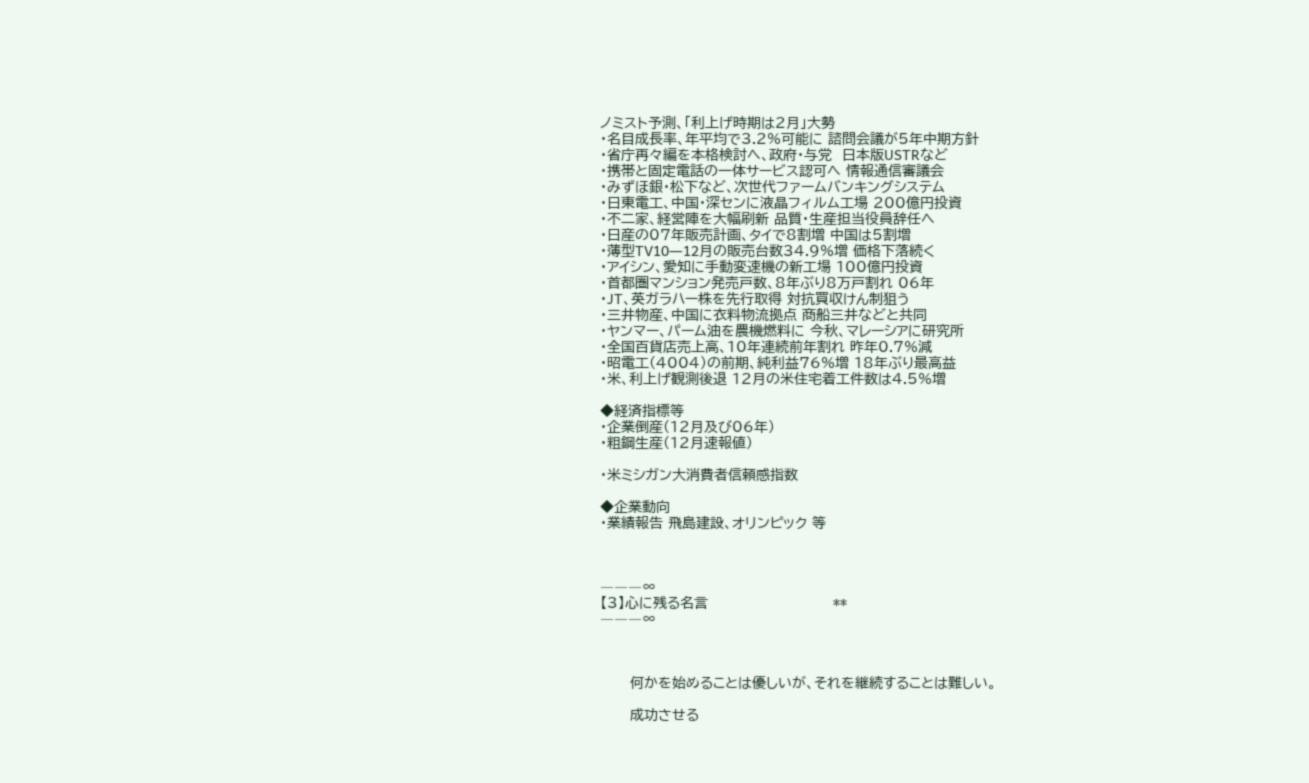ノミスト予測、「利上げ時期は2月」大勢
・名目成長率、年平均で3.2%可能に 諮問会議が5年中期方針
・省庁再々編を本格検討へ、政府・与党  日本版USTRなど
・携帯と固定電話の一体サービス認可へ 情報通信審議会
・みずほ銀・松下など、次世代ファームバンキングシステム
・日東電工、中国・深センに液晶フィルム工場 200億円投資
・不二家、経営陣を大幅刷新 品質・生産担当役員辞任へ
・日産の07年販売計画、タイで8割増 中国は5割増
・薄型TV10―12月の販売台数34.9%増 価格下落続く
・アイシン、愛知に手動変速機の新工場 100億円投資
・首都圏マンション発売戸数、8年ぶり8万戸割れ 06年
・JT、英ガラハー株を先行取得 対抗買収けん制狙う
・三井物産、中国に衣料物流拠点 商船三井などと共同
・ヤンマー、パーム油を農機燃料に 今秋、マレーシアに研究所
・全国百貨店売上高、10年連続前年割れ 昨年0.7%減
・昭電工(4004)の前期、純利益76%増 18年ぶり最高益
・米、利上げ観測後退 12月の米住宅着工件数は4.5%増

◆経済指標等
・企業倒産(12月及び06年)
・粗鋼生産(12月速報値)

・米ミシガン大消費者信頼感指数

◆企業動向
・業績報告 飛島建設、オリンピック 等



―――∞
【3】心に残る名言                         **
―――∞



      何かを始めることは優しいが、それを継続することは難しい。

      成功させる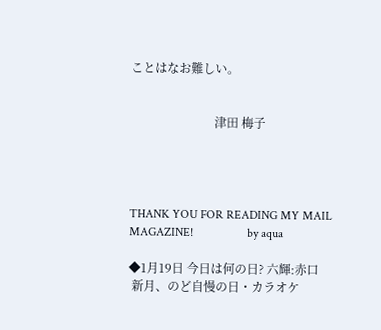ことはなお難しい。


                            津田 梅子




THANK YOU FOR READING MY MAIL MAGAZINE!                  by aqua

◆1月19日 今日は何の日? 六輝:赤口
 新月、のど自慢の日・カラオケ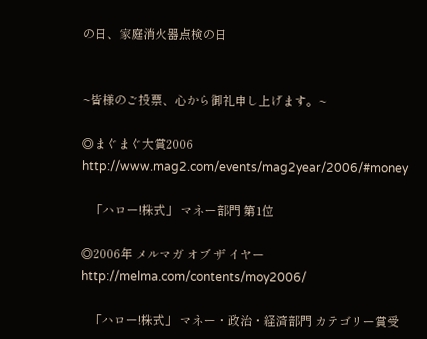の日、家庭消火器点検の日


~皆様のご投票、心から御礼申し上げます。~

◎まぐまぐ大賞2006 http://www.mag2.com/events/mag2year/2006/#money

   「ハロー!株式」 マネー部門 第1位

◎2006年 メルマガ オブ ザ イヤー http://melma.com/contents/moy2006/

   「ハロー!株式」 マネー・政治・経済部門 カテゴリー賞受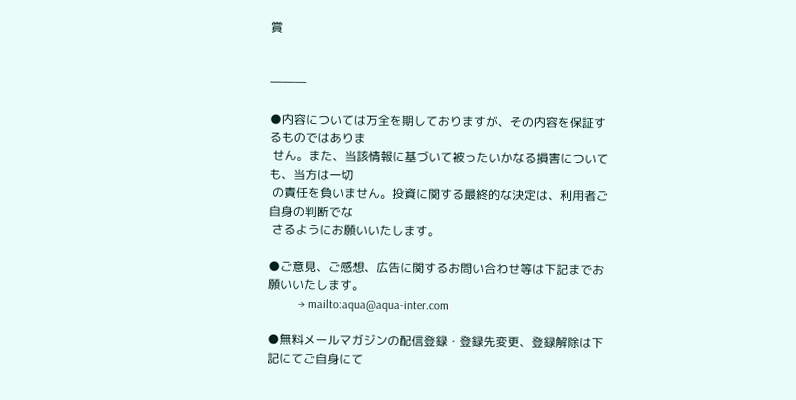賞


―――

●内容については万全を期しておりますが、その内容を保証するものではありま
 せん。また、当該情報に基づいて被ったいかなる損害についても、当方は一切
 の責任を負いません。投資に関する最終的な決定は、利用者ご自身の判断でな
 さるようにお願いいたします。

●ご意見、ご感想、広告に関するお問い合わせ等は下記までお願いいたします。
          → mailto:aqua@aqua-inter.com

●無料メールマガジンの配信登録・登録先変更、登録解除は下記にてご自身にて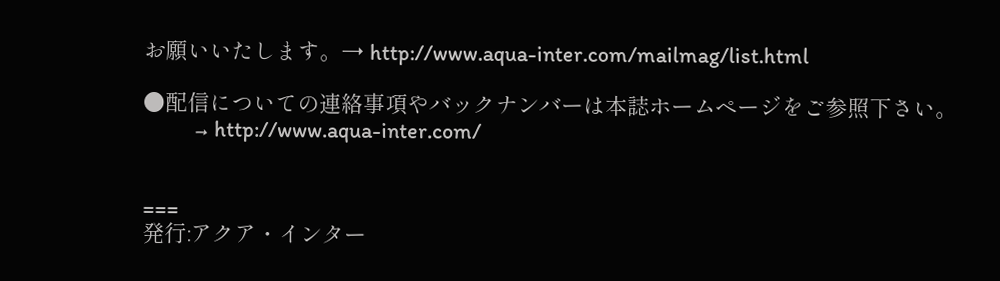お願いいたします。→ http://www.aqua-inter.com/mailmag/list.html

●配信についての連絡事項やバックナンバーは本誌ホームページをご参照下さい。
          → http://www.aqua-inter.com/


===
発行:アクア・インター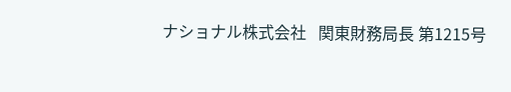ナショナル株式会社   関東財務局長 第1215号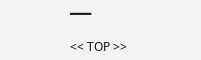━━━

<< TOP >>